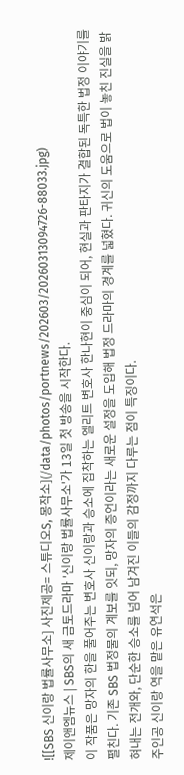![[SBS 신이랑 법률사무소] 사진제공= 스튜디오S, 몽작소](/data/photos/portnews/202603/20260313094726-88033.jpg)
제이앤엠뉴스 | SBS의 새 금토드라마 '신이랑 법률사무소'가 13일 첫 방송을 시작한다.
이 작품은 망자의 한을 풀어주는 변호사 신이랑과 승소에 집착하는 엘리트 변호사 한나현이 중심이 되어, 현실과 판타지가 결합된 독특한 법정 이야기를 펼친다. 기존 SBS 법정물의 계보를 잇되, 망자의 증언이라는 새로운 설정을 도입해 법정 드라마의 경계를 넓혔다. 귀신의 도움으로 법이 놓친 진실을 밝혀내는 전개와, 단순한 승소를 넘어 남겨진 이들의 감정까지 다루는 점이 특징이다.
주인공 신이랑 역을 맡은 유연석은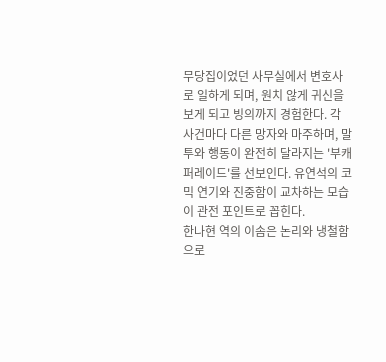무당집이었던 사무실에서 변호사로 일하게 되며, 원치 않게 귀신을 보게 되고 빙의까지 경험한다. 각 사건마다 다른 망자와 마주하며, 말투와 행동이 완전히 달라지는 '부캐 퍼레이드'를 선보인다. 유연석의 코믹 연기와 진중함이 교차하는 모습이 관전 포인트로 꼽힌다.
한나현 역의 이솜은 논리와 냉철함으로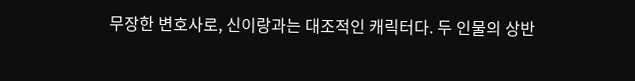무장한 변호사로, 신이랑과는 대조적인 캐릭터다. 두 인물의 상반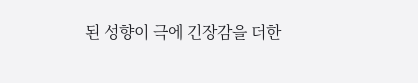된 성향이 극에 긴장감을 더한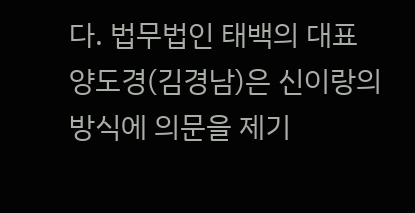다. 법무법인 태백의 대표 양도경(김경남)은 신이랑의 방식에 의문을 제기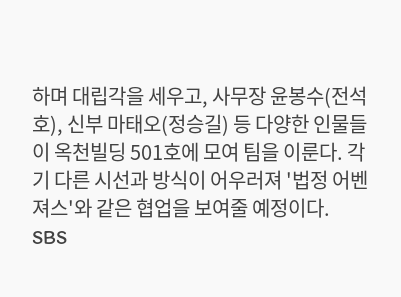하며 대립각을 세우고, 사무장 윤봉수(전석호), 신부 마태오(정승길) 등 다양한 인물들이 옥천빌딩 501호에 모여 팀을 이룬다. 각기 다른 시선과 방식이 어우러져 '법정 어벤져스'와 같은 협업을 보여줄 예정이다.
SBS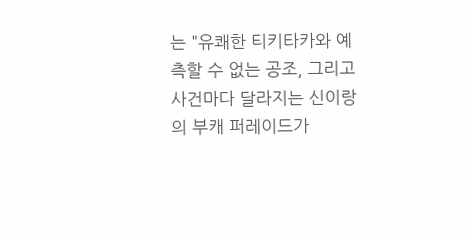는 "유쾌한 티키타카와 예측할 수 없는 공조, 그리고 사건마다 달라지는 신이랑의 부캐 퍼레이드가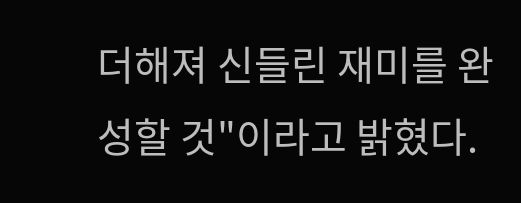더해져 신들린 재미를 완성할 것"이라고 밝혔다.